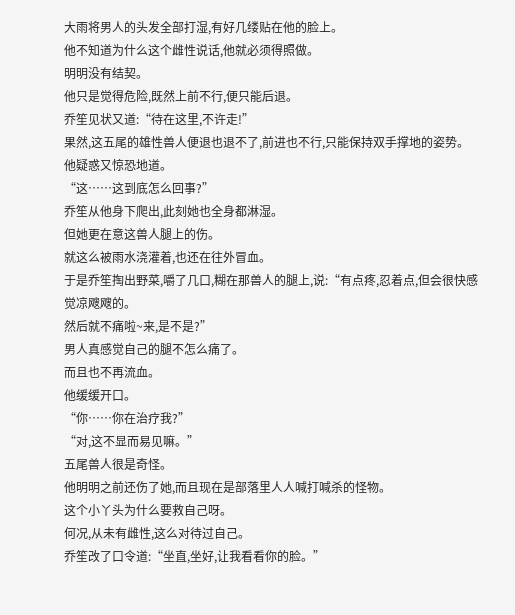大雨将男人的头发全部打湿,有好几缕贴在他的脸上。
他不知道为什么这个雌性说话,他就必须得照做。
明明没有结契。
他只是觉得危险,既然上前不行,便只能后退。
乔笙见状又道:“待在这里,不许走!”
果然,这五尾的雄性兽人便退也退不了,前进也不行,只能保持双手撑地的姿势。
他疑惑又惊恐地道。
“这……这到底怎么回事?”
乔笙从他身下爬出,此刻她也全身都淋湿。
但她更在意这兽人腿上的伤。
就这么被雨水浇灌着,也还在往外冒血。
于是乔笙掏出野菜,嚼了几口,糊在那兽人的腿上,说:“有点疼,忍着点,但会很快感觉凉飕飕的。
然后就不痛啦~来,是不是?”
男人真感觉自己的腿不怎么痛了。
而且也不再流血。
他缓缓开口。
“你……你在治疗我?”
“对,这不显而易见嘛。”
五尾兽人很是奇怪。
他明明之前还伤了她,而且现在是部落里人人喊打喊杀的怪物。
这个小丫头为什么要救自己呀。
何况,从未有雌性,这么对待过自己。
乔笙改了口令道:“坐直,坐好,让我看看你的脸。”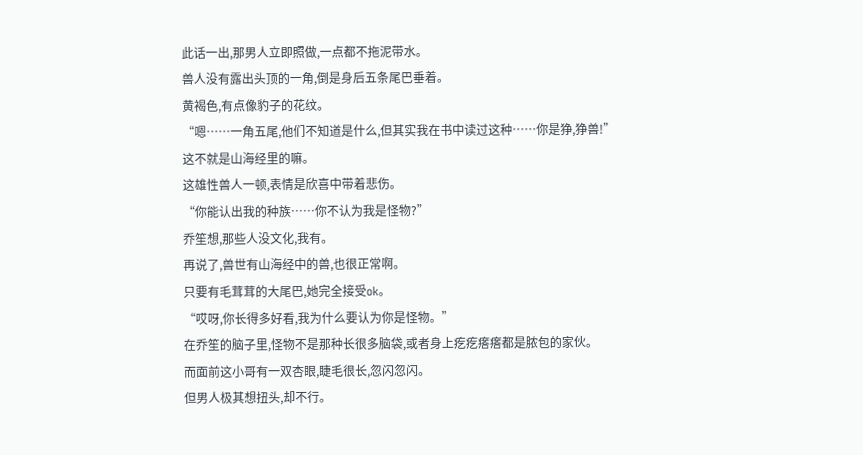此话一出,那男人立即照做,一点都不拖泥带水。
兽人没有露出头顶的一角,倒是身后五条尾巴垂着。
黄褐色,有点像豹子的花纹。
“嗯……一角五尾,他们不知道是什么,但其实我在书中读过这种……你是狰,狰兽!”
这不就是山海经里的嘛。
这雄性兽人一顿,表情是欣喜中带着悲伤。
“你能认出我的种族……你不认为我是怪物?”
乔笙想,那些人没文化,我有。
再说了,兽世有山海经中的兽,也很正常啊。
只要有毛茸茸的大尾巴,她完全接受ok。
“哎呀,你长得多好看,我为什么要认为你是怪物。”
在乔笙的脑子里,怪物不是那种长很多脑袋,或者身上疙疙瘩瘩都是脓包的家伙。
而面前这小哥有一双杏眼,睫毛很长,忽闪忽闪。
但男人极其想扭头,却不行。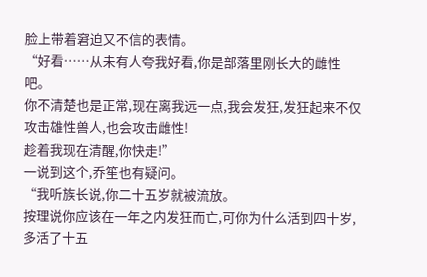脸上带着窘迫又不信的表情。
“好看……从未有人夸我好看,你是部落里刚长大的雌性吧。
你不清楚也是正常,现在离我远一点,我会发狂,发狂起来不仅攻击雄性兽人,也会攻击雌性!
趁着我现在清醒,你快走!”
一说到这个,乔笙也有疑问。
“我听族长说,你二十五岁就被流放。
按理说你应该在一年之内发狂而亡,可你为什么活到四十岁,多活了十五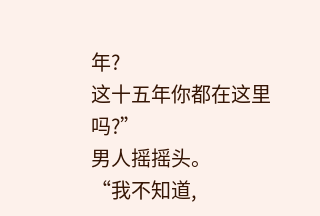年?
这十五年你都在这里吗?”
男人摇摇头。
“我不知道,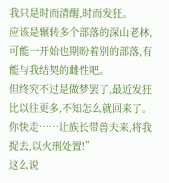我只是时而清醒,时而发狂。
应该是辗转多个部落的深山老林,可能一开始也期盼着别的部落,有能与我结契的雌性吧。
但终究不过是做梦罢了,最近发狂比以往更多,不知怎么就回来了。
你快走……让族长带兽夫来,将我捉去,以火刑处置!”
这么说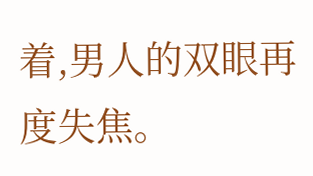着,男人的双眼再度失焦。